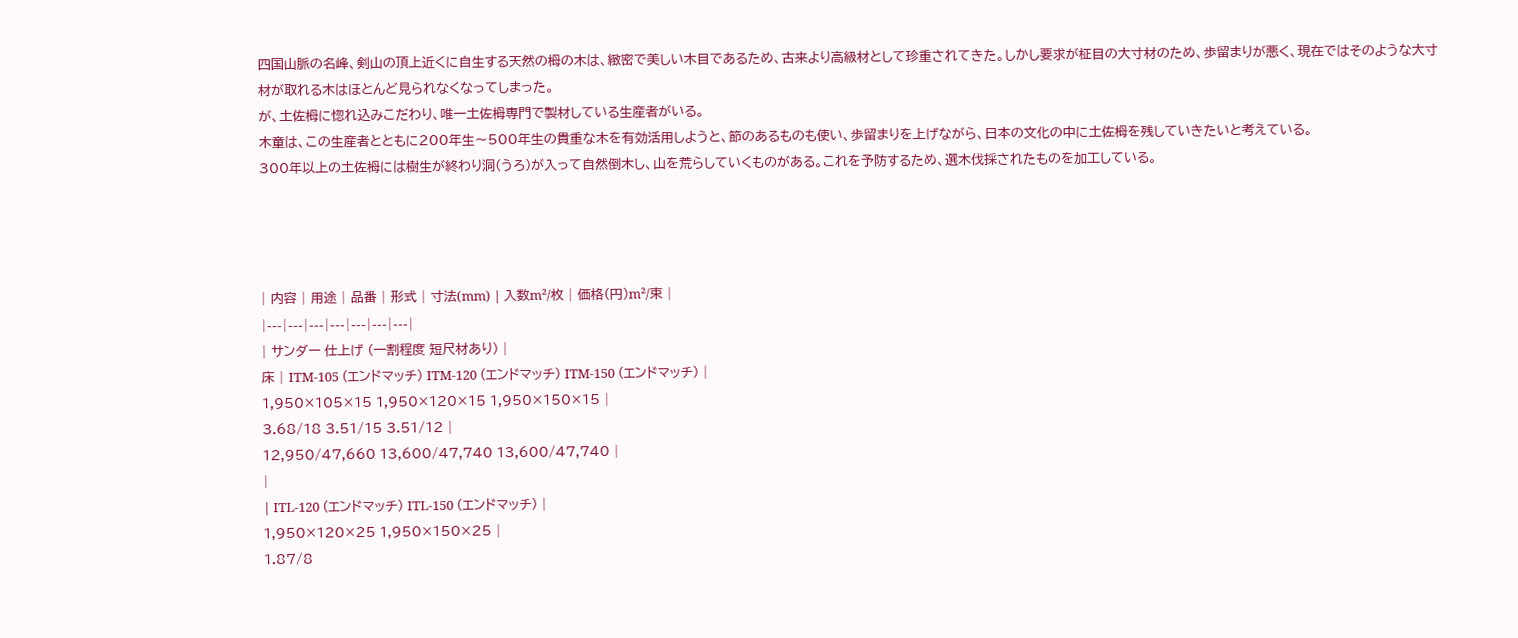四国山脈の名峰、剣山の頂上近くに自生する天然の栂の木は、緻密で美しい木目であるため、古来より高級材として珍重されてきた。しかし要求が柾目の大寸材のため、歩留まりが悪く、現在ではそのような大寸材が取れる木はほとんど見られなくなってしまった。
が、土佐栂に惚れ込みこだわり、唯一土佐栂専門で製材している生産者がいる。
木童は、この生産者とともに200年生〜500年生の貴重な木を有効活用しようと、節のあるものも使い、歩留まりを上げながら、日本の文化の中に土佐栂を残していきたいと考えている。
300年以上の土佐栂には樹生が終わり洞(うろ)が入って自然倒木し、山を荒らしていくものがある。これを予防するため、選木伐採されたものを加工している。




| 内容 | 用途 | 品番 | 形式 | 寸法(mm) | 入数m²/枚 | 価格(円)m²/束 |
|---|---|---|---|---|---|---|
| サンダー 仕上げ (一割程度 短尺材あり) |
床 | ITM-105 (エンドマッチ) ITM-120 (エンドマッチ) ITM-150 (エンドマッチ) |
1,950×105×15 1,950×120×15 1,950×150×15 |
3.68/18 3.51/15 3.51/12 |
12,950/47,660 13,600/47,740 13,600/47,740 |
|
| ITL-120 (エンドマッチ) ITL-150 (エンドマッチ) |
1,950×120×25 1,950×150×25 |
1.87/8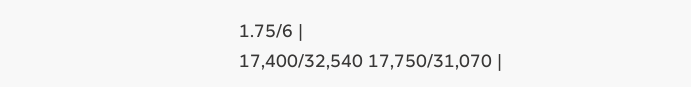1.75/6 |
17,400/32,540 17,750/31,070 |